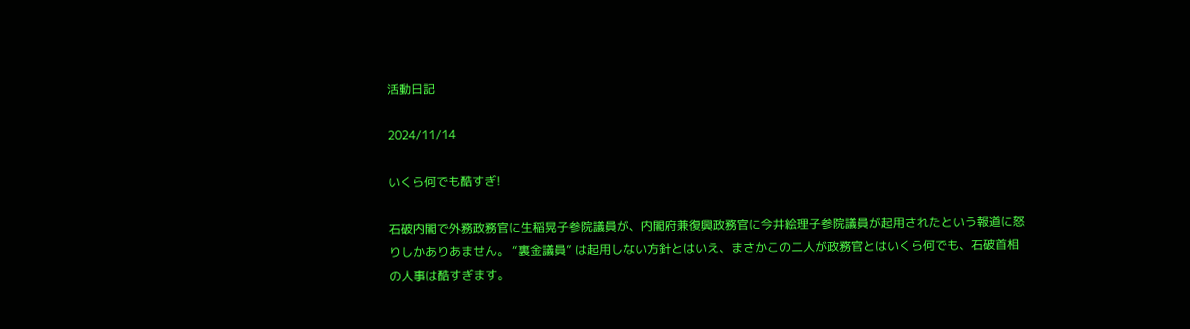活動日記

2024/11/14

いくら何でも酷すぎ!

石破内閣で外務政務官に生稲晃子参院議員が、内閣府兼復興政務官に今井絵理子参院議員が起用されたという報道に怒りしかありあません。 “裏金議員” は起用しない方針とはいえ、まさかこの二人が政務官とはいくら何でも、石破首相の人事は酷すぎます。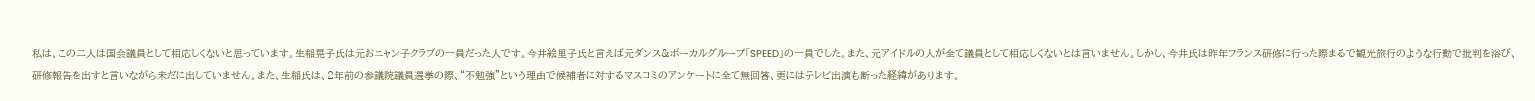私は、この二人は国会議員として相応しくないと思っています。生稲晃子氏は元おニャン子クラブの一員だった人です。今井絵里子氏と言えば元ダンス&ボーカルグループ「SPEED」の一員でした。また、元アイドルの人が全て議員として相応しくないとは言いません。しかし、今井氏は昨年フランス研修に行った際まるで観光旅行のような行動で批判を浴び、研修報告を出すと言いながら未だに出していません。また、生稲氏は、2年前の参議院議員選挙の際、“不勉強”という理由で候補者に対するマスコミのアンケートに全て無回答、更にはテレビ出演も断った経緯があります。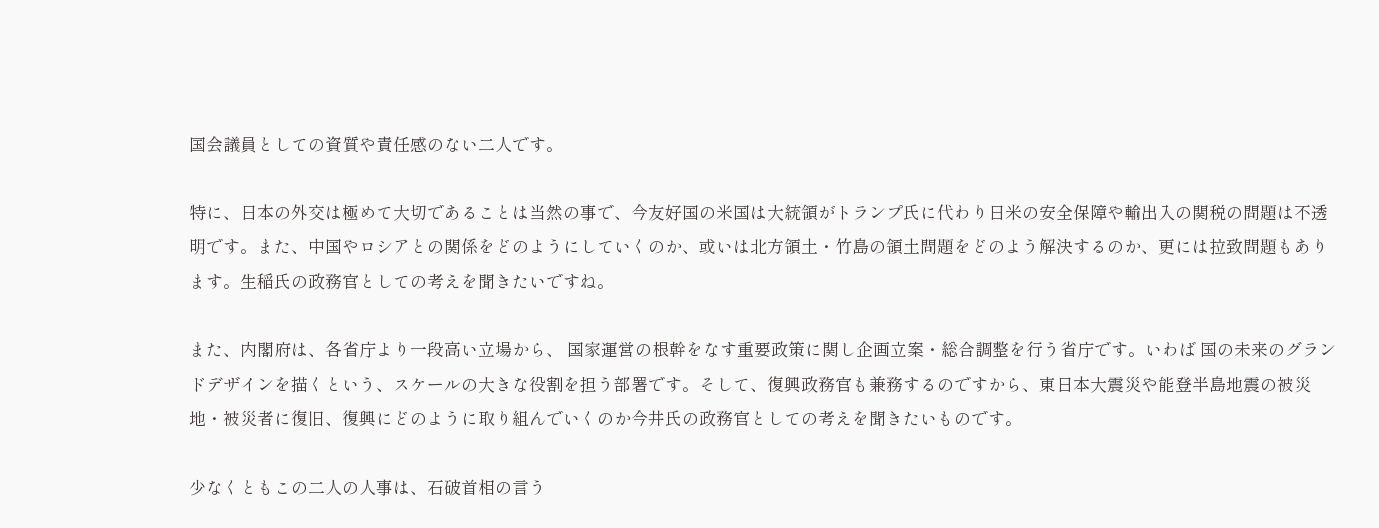国会議員としての資質や責任感のない二人です。

特に、日本の外交は極めて大切であることは当然の事で、今友好国の米国は大統領がトランプ氏に代わり日米の安全保障や輸出入の関税の問題は不透明です。また、中国やロシアとの関係をどのようにしていくのか、或いは北方領土・竹島の領土問題をどのよう解決するのか、更には拉致問題もあります。生稲氏の政務官としての考えを聞きたいですね。

また、内閣府は、各省庁より一段高い立場から、 国家運営の根幹をなす重要政策に関し企画立案・総合調整を行う省庁です。いわば 国の未来のグランドデザインを描くという、スケールの大きな役割を担う部署です。そして、復興政務官も兼務するのですから、東日本大震災や能登半島地震の被災地・被災者に復旧、復興にどのように取り組んでいくのか今井氏の政務官としての考えを聞きたいものです。

少なくともこの二人の人事は、石破首相の言う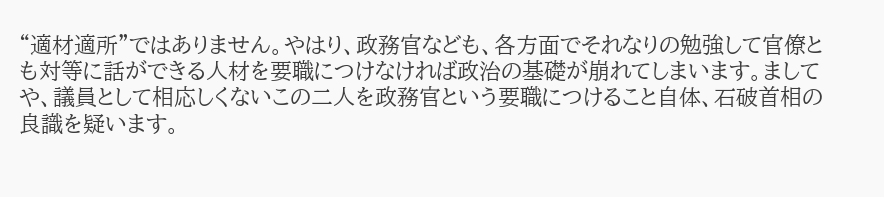“適材適所”ではありません。やはり、政務官なども、各方面でそれなりの勉強して官僚とも対等に話ができる人材を要職につけなければ政治の基礎が崩れてしまいます。ましてや、議員として相応しくないこの二人を政務官という要職につけること自体、石破首相の良識を疑います。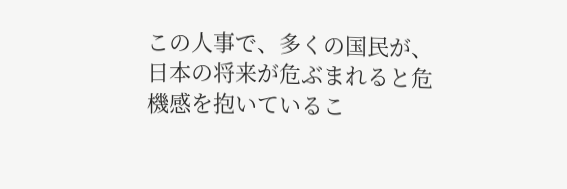この人事で、多くの国民が、日本の将来が危ぶまれると危機感を抱いているこ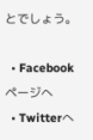とでしょう。

  • Facebookページへ
  • Twitterへ